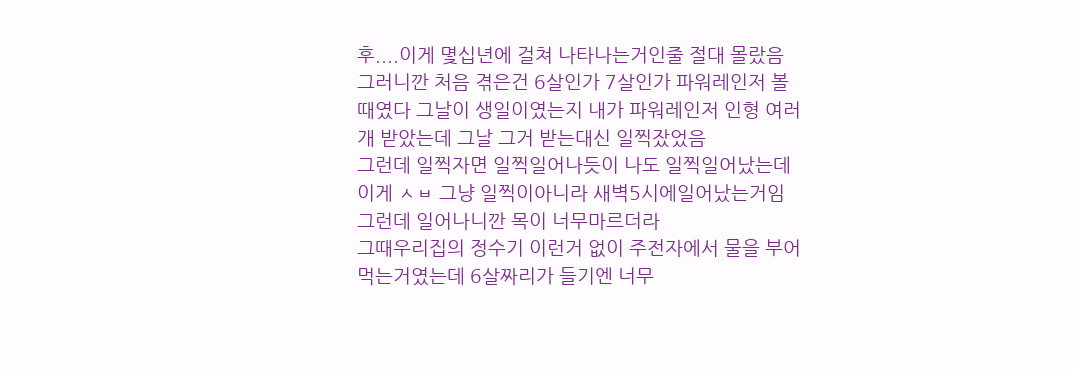후....이게 몇십년에 걸쳐 나타나는거인줄 절대 몰랐음
그러니깐 처음 겪은건 6살인가 7살인가 파워레인저 볼때였다 그날이 생일이였는지 내가 파워레인저 인형 여러개 받았는데 그날 그거 받는대신 일찍잤었음
그런데 일찍자면 일찍일어나듯이 나도 일찍일어났는데
이게 ㅅㅂ 그냥 일찍이아니라 새벽5시에일어났는거임
그런데 일어나니깐 목이 너무마르더라
그때우리집의 정수기 이런거 없이 주전자에서 물을 부어먹는거였는데 6살짜리가 들기엔 너무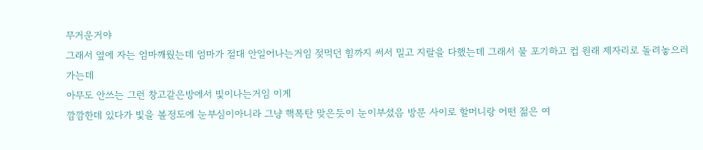무거운거야
그래서 옆에 자는 엄마깨웠는데 엄마가 절대 안일어나는거임 젖먹던 힘까지 써서 밀고 지랄을 다했는데 그래서 물 포기하고 컵 원래 제자리로 돌려놓으러 가는데
아무도 안쓰는 그런 창고같은방에서 빛이나는거임 이게
깜깜한데 있다가 빛을 볼정도에 눈부심이아니라 그냥 핵폭탄 맞은듯이 눈이부셨음 방문 사이로 할머니랑 어떤 젊은 여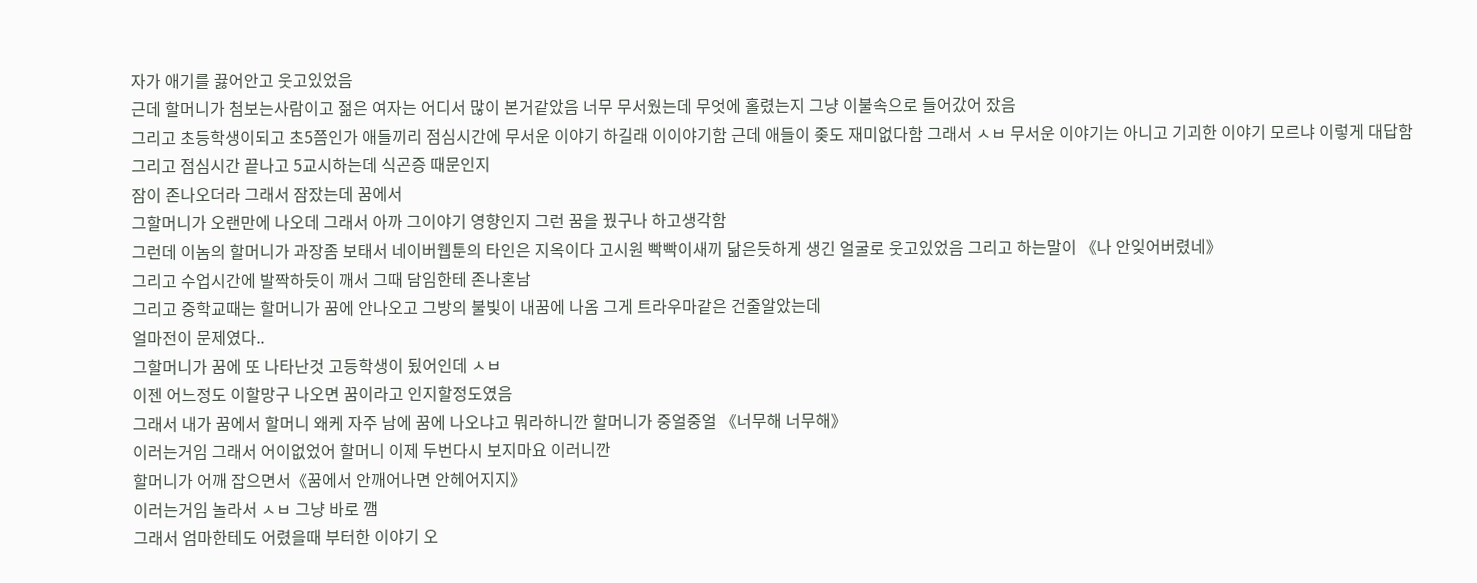자가 애기를 끓어안고 웃고있었음
근데 할머니가 첨보는사람이고 젊은 여자는 어디서 많이 본거같았음 너무 무서웠는데 무엇에 홀렸는지 그냥 이불속으로 들어갔어 잤음
그리고 초등학생이되고 초5쯤인가 애들끼리 점심시간에 무서운 이야기 하길래 이이야기함 근데 애들이 좆도 재미없다함 그래서 ㅅㅂ 무서운 이야기는 아니고 기괴한 이야기 모르냐 이렇게 대답함
그리고 점심시간 끝나고 5교시하는데 식곤증 때문인지
잠이 존나오더라 그래서 잠잤는데 꿈에서
그할머니가 오랜만에 나오데 그래서 아까 그이야기 영향인지 그런 꿈을 꿨구나 하고생각함
그런데 이놈의 할머니가 과장좀 보태서 네이버웹툰의 타인은 지옥이다 고시원 빡빡이새끼 닮은듯하게 생긴 얼굴로 웃고있었음 그리고 하는말이 《나 안잊어버렸네》
그리고 수업시간에 발짝하듯이 깨서 그때 담임한테 존나혼남
그리고 중학교때는 할머니가 꿈에 안나오고 그방의 불빛이 내꿈에 나옴 그게 트라우마같은 건줄알았는데
얼마전이 문제였다..
그할머니가 꿈에 또 나타난것 고등학생이 됬어인데 ㅅㅂ
이젠 어느정도 이할망구 나오면 꿈이라고 인지할정도였음
그래서 내가 꿈에서 할머니 왜케 자주 남에 꿈에 나오냐고 뭐라하니깐 할머니가 중얼중얼 《너무해 너무해》
이러는거임 그래서 어이없었어 할머니 이제 두번다시 보지마요 이러니깐
할머니가 어깨 잡으면서《꿈에서 안깨어나면 안헤어지지》
이러는거임 놀라서 ㅅㅂ 그냥 바로 깸
그래서 엄마한테도 어렸을때 부터한 이야기 오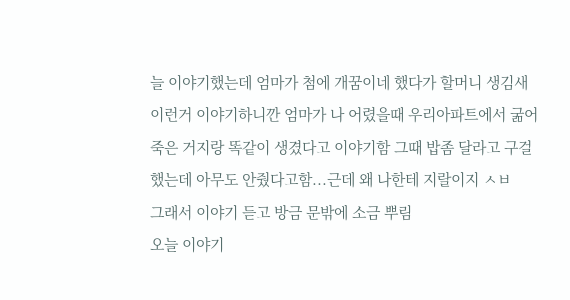늘 이야기했는데 엄마가 첨에 개꿈이네 했다가 할머니 생김새 이런거 이야기하니깐 엄마가 나 어렸을때 우리아파트에서 굶어죽은 거지랑 똑같이 생겼다고 이야기함 그때 밥좀 달라고 구걸했는데 아무도 안줬다고함...근데 왜 나한테 지랄이지 ㅅㅂ
그래서 이야기 듣고 방금 문밖에 소금 뿌림
오늘 이야기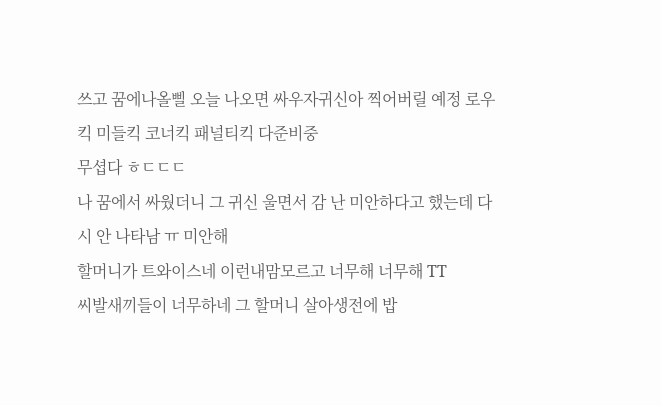쓰고 꿈에나올삘 오늘 나오면 싸우자귀신아 찍어버릴 예정 로우킥 미들킥 코너킥 패널티킥 다준비중
무셥다 ㅎㄷㄷㄷ
나 꿈에서 싸웠더니 그 귀신 울면서 감 난 미안하다고 했는데 다시 안 나타남 ㅠ 미안해
할머니가 트와이스네 이런내맘모르고 너무해 너무해 TT
씨발새끼들이 너무하네 그 할머니 살아생전에 밥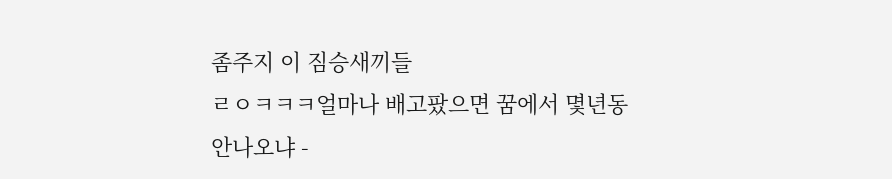좀주지 이 짐승새끼들
ㄹㅇㅋㅋㅋ얼마나 배고팠으면 꿈에서 몇년동안나오냐 -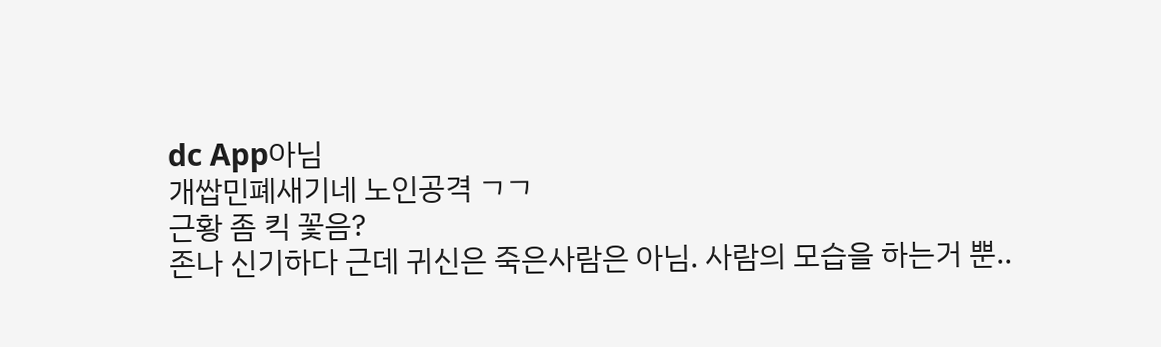dc App아님
개쌉민폐새기네 노인공격 ㄱㄱ
근황 좀 킥 꽃음?
존나 신기하다 근데 귀신은 죽은사람은 아님. 사람의 모습을 하는거 뿐..